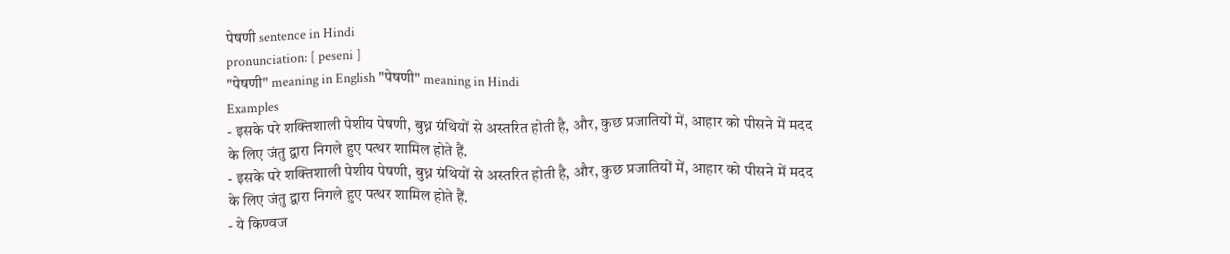पेषणी sentence in Hindi
pronunciation: [ peseni ]
"पेषणी" meaning in English "पेषणी" meaning in Hindi
Examples
- इसके परे शक्तिशाली पेशीय पेषणी, बुध्न ग्रंथियों से अस्तरित होती है, और, कुछ प्रजातियों में, आहार को पीसने में मदद के लिए जंतु द्वारा निगले हुए पत्थर शामिल होते हैं.
- इसके परे शक्तिशाली पेशीय पेषणी, बुध्न ग्रंथियों से अस्तरित होती है, और, कुछ प्रजातियों में, आहार को पीसने में मदद के लिए जंतु द्वारा निगले हुए पत्थर शामिल होते हैं.
- ये किण्वज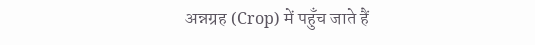अन्नग्रह (Crop) में पहुँच जाते हैं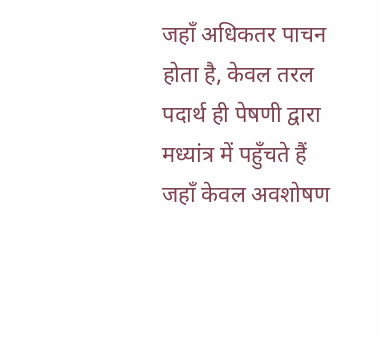जहाँ अधिकतर पाचन होता है, केवल तरल पदार्थ ही पेषणी द्वारा मध्यांत्र में पहुँचते हैं जहाँ केवल अवशोषण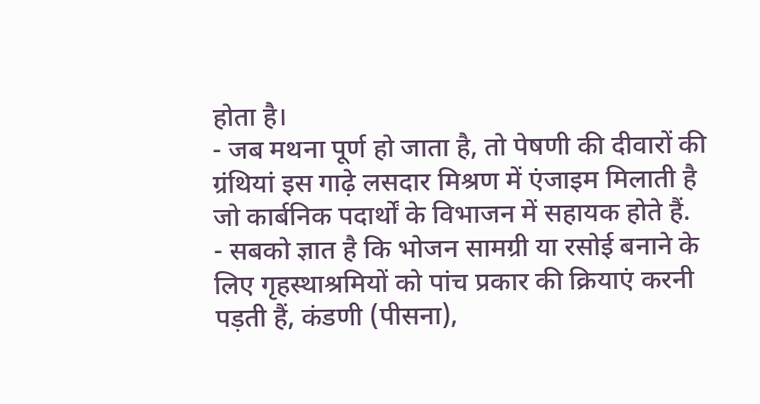होता है।
- जब मथना पूर्ण हो जाता है, तो पेषणी की दीवारों की ग्रंथियां इस गाढ़े लसदार मिश्रण में एंजाइम मिलाती है जो कार्बनिक पदार्थों के विभाजन में सहायक होते हैं.
- सबको ज्ञात है कि भोजन सामग्री या रसोई बनाने के लिए गृहस्थाश्रमियों को पांच प्रकार की क्रियाएं करनी पड़ती हैं, कंडणी (पीसना),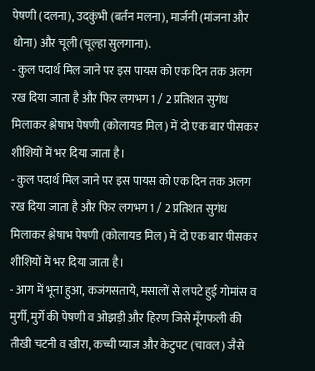पेषणी (दलना), उदकुंभी (बर्तन मलना), मार्जनी (मांजना और धोना) और चूली (चूल्हा सुलगाना).
- कुल पदार्थ मिल जाने पर इस पायस को एक दिन तक अलग रख दिया जाता है और फिर लगभग 1 / 2 प्रतिशत सुगंध मिलाकर श्लेषाभ पेषणी (कोलायड मिल) में दो एक बार पीसकर शीशियों में भर दिया जाता है।
- कुल पदार्थ मिल जाने पर इस पायस को एक दिन तक अलग रख दिया जाता है और फिर लगभग 1 / 2 प्रतिशत सुगंध मिलाकर श्लेषाभ पेषणी (कोलायड मिल) में दो एक बार पीसकर शीशियों में भर दिया जाता है।
- आग में भूना हुआ, कजंगसताये, मसालों से लपटे हुई गोमांस व मुर्गी, मुर्गे की पेषणी व ओझड़ी और हिरण जिसे मूँगफली की तीखी चटनी व खीरा, कच्ची प्याज और केटुपट (चावल) जैसे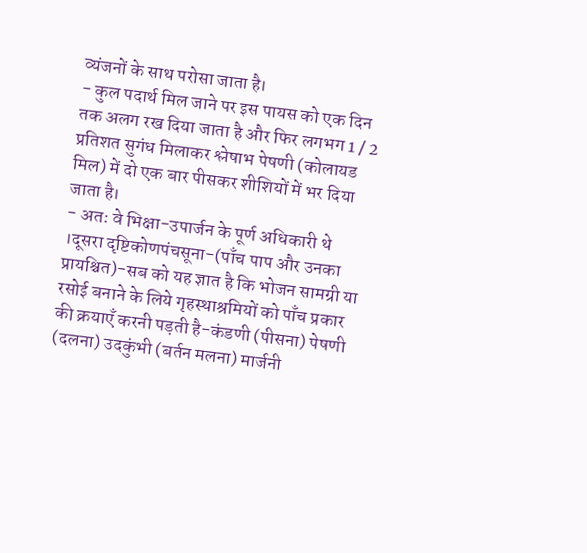व्यंजनों के साथ परोसा जाता है।
- कुल पदार्थ मिल जाने पर इस पायस को एक दिन तक अलग रख दिया जाता है और फिर लगभग 1 / 2 प्रतिशत सुगंध मिलाकर श्लेषाभ पेषणी (कोलायड मिल) में दो एक बार पीसकर शीशियों में भर दिया जाता है।
- अतः वे भिक्षा-उपार्जन के पूर्ण अधिकारी थे ।दूसरा दृष्टिकोणपंचसूना-(पाँच पाप और उनका प्रायश्चित)-सब को यह ज्ञात है कि भोजन सामग्री या रसोई बनाने के लिये गृहस्थाश्रमियों को पाँच प्रकार की क्रयाएँ करनी पड़ती है-कंडणी (पीसना) पेषणी (दलना) उदकुंभी (बर्तन मलना) मार्जनी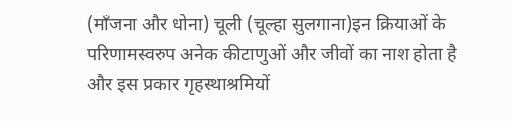(माँजना और धोना) चूली (चूल्हा सुलगाना)इन क्रियाओं के परिणामस्वरुप अनेक कीटाणुओं और जीवों का नाश होता है और इस प्रकार गृहस्थाश्रमियों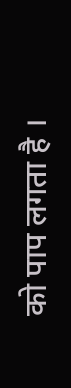को पाप लगता है ।